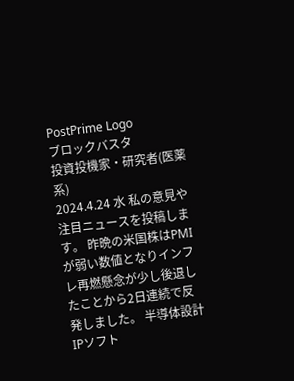PostPrime Logo
ブロックバスタ
投資投機家・研究者(医薬系)
2024.4.24 水 私の意見や注目ニュースを投稿します。 昨晩の米国株はPMIが弱い数値となりインフレ再燃懸念が少し後退したことから2日連続で反発しました。 半導体設計IPソフト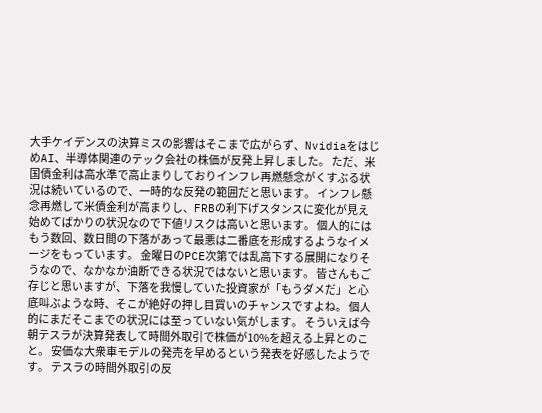大手ケイデンスの決算ミスの影響はそこまで広がらず、NvidiaをはじめAI、半導体関連のテック会社の株価が反発上昇しました。 ただ、米国債金利は高水準で高止まりしておりインフレ再燃懸念がくすぶる状況は続いているので、一時的な反発の範囲だと思います。 インフレ懸念再燃して米債金利が高まりし、FRBの利下げスタンスに変化が見え始めてばかりの状況なので下値リスクは高いと思います。 個人的にはもう数回、数日間の下落があって最悪は二番底を形成するようなイメージをもっています。 金曜日のPCE次第では乱高下する展開になりそうなので、なかなか油断できる状況ではないと思います。 皆さんもご存じと思いますが、下落を我慢していた投資家が「もうダメだ」と心底叫ぶような時、そこが絶好の押し目買いのチャンスですよね。 個人的にまだそこまでの状況には至っていない気がします。 そういえば今朝テスラが決算発表して時間外取引で株価が10%を超える上昇とのこと。 安価な大衆車モデルの発売を早めるという発表を好感したようです。 テスラの時間外取引の反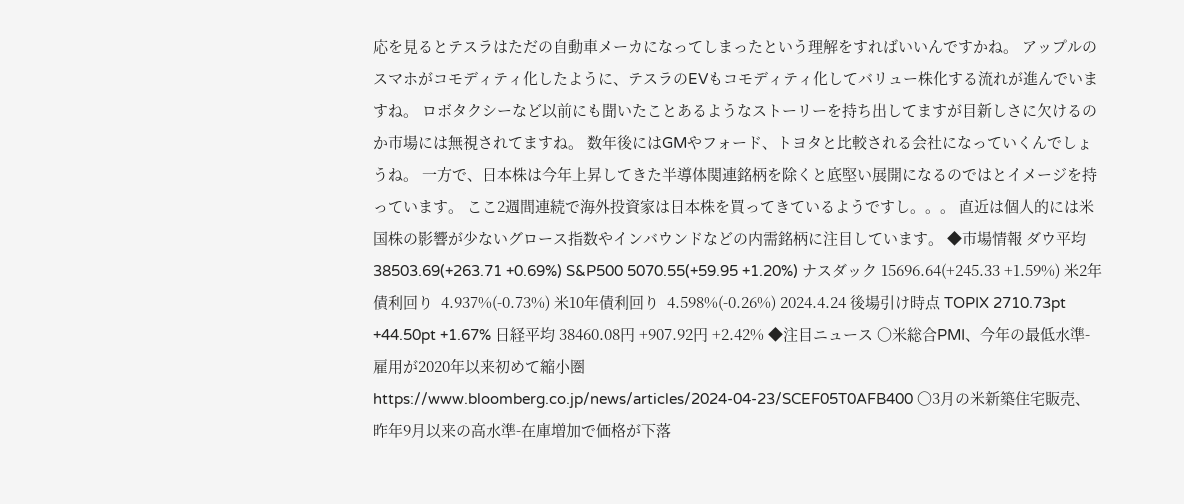応を見るとテスラはただの自動車メーカになってしまったという理解をすればいいんですかね。 アップルのスマホがコモディティ化したように、テスラのEVもコモディティ化してバリュー株化する流れが進んでいますね。 ロボタクシーなど以前にも聞いたことあるようなストーリーを持ち出してますが目新しさに欠けるのか市場には無視されてますね。 数年後にはGMやフォード、トヨタと比較される会社になっていくんでしょうね。 一方で、日本株は今年上昇してきた半導体関連銘柄を除くと底堅い展開になるのではとイメージを持っています。 ここ2週間連続で海外投資家は日本株を買ってきているようですし。。。 直近は個人的には米国株の影響が少ないグロース指数やインバウンドなどの内需銘柄に注目しています。 ◆市場情報 ダウ平均 38503.69(+263.71 +0.69%) S&P500 5070.55(+59.95 +1.20%) ナスダック 15696.64(+245.33 +1.59%) 米2年債利回り  4.937%(-0.73%) 米10年債利回り  4.598%(-0.26%) 2024.4.24 後場引け時点 TOPIX 2710.73pt +44.50pt +1.67% 日経平均 38460.08円 +907.92円 +2.42% ◆注目ニュース 〇米総合PMI、今年の最低水準-雇用が2020年以来初めて縮小圏 https://www.bloomberg.co.jp/news/articles/2024-04-23/SCEF05T0AFB400 〇3月の米新築住宅販売、昨年9月以来の高水準-在庫増加で価格が下落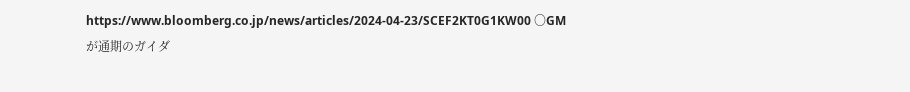https://www.bloomberg.co.jp/news/articles/2024-04-23/SCEF2KT0G1KW00 〇GMが通期のガイダ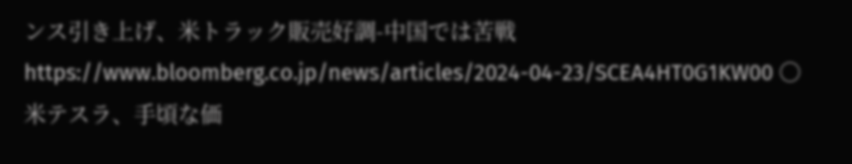ンス引き上げ、米トラック販売好調-中国では苦戦 https://www.bloomberg.co.jp/news/articles/2024-04-23/SCEA4HT0G1KW00 〇米テスラ、手頃な価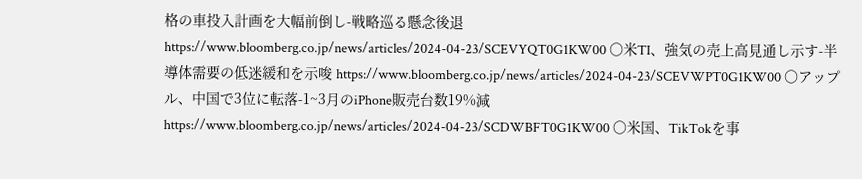格の車投入計画を大幅前倒し-戦略巡る懸念後退 https://www.bloomberg.co.jp/news/articles/2024-04-23/SCEVYQT0G1KW00 〇米TI、強気の売上高見通し示す-半導体需要の低迷緩和を示唆 https://www.bloomberg.co.jp/news/articles/2024-04-23/SCEVWPT0G1KW00 〇アップル、中国で3位に転落-1~3月のiPhone販売台数19%減 https://www.bloomberg.co.jp/news/articles/2024-04-23/SCDWBFT0G1KW00 〇米国、TikTokを事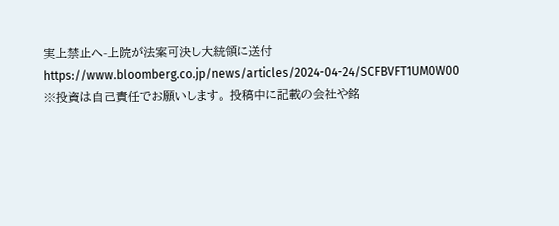実上禁止へ-上院が法案可決し大統領に送付 https://www.bloomberg.co.jp/news/articles/2024-04-24/SCFBVFT1UM0W00 ※投資は自己責任でお願いします。 投稿中に記載の会社や銘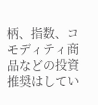柄、指数、コモディティ商品などの投資推奨はしてい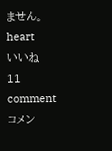ません。
heart
いいね
11
comment
コメン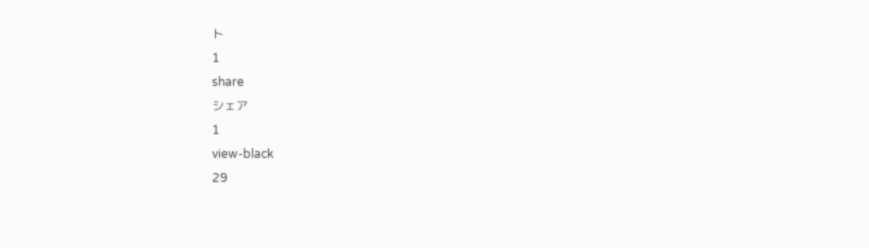ト
1
share
シェア
1
view-black
29